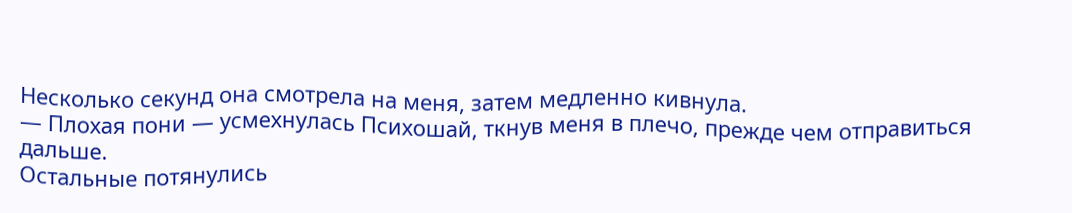Несколько секунд она смотрела на меня, затем медленно кивнула.
— Плохая пони — усмехнулась Психошай, ткнув меня в плечо, прежде чем отправиться дальше.
Остальные потянулись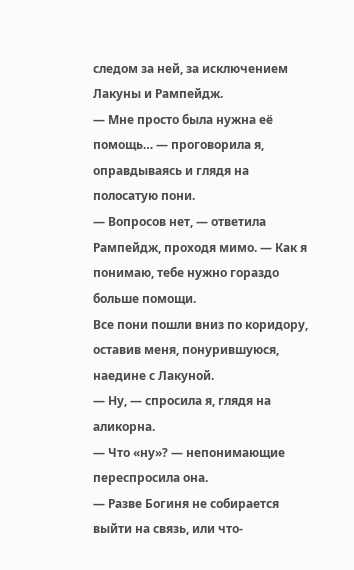следом за ней, за исключением Лакуны и Рампейдж.
— Мне просто была нужна её помощь… — проговорила я, оправдываясь и глядя на полосатую пони.
— Вопросов нет, — ответила Рампейдж, проходя мимо. — Как я понимаю, тебе нужно гораздо больше помощи.
Все пони пошли вниз по коридору, оставив меня, понурившуюся, наедине с Лакуной.
— Ну, — спросила я, глядя на аликорна.
— Что «ну»? — непонимающие переспросила она.
— Разве Богиня не собирается выйти на связь, или что-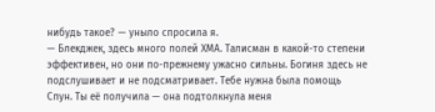нибудь такое? — уныло спросила я.
— Блекджек, здесь много полей ХМА. Талисман в какой-то степени эффективен, но они по-прежнему ужасно сильны. Богиня здесь не подслушивает и не подсматривает. Тебе нужна была помощь Спун. Ты её получила — она подтолкнула меня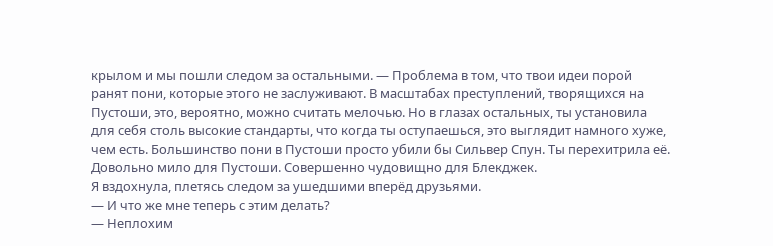крылом и мы пошли следом за остальными. — Проблема в том, что твои идеи порой ранят пони, которые этого не заслуживают. В масштабах преступлений, творящихся на Пустоши, это, вероятно, можно считать мелочью. Но в глазах остальных, ты установила для себя столь высокие стандарты, что когда ты оступаешься, это выглядит намного хуже, чем есть. Большинство пони в Пустоши просто убили бы Сильвер Спун. Ты перехитрила её. Довольно мило для Пустоши. Совершенно чудовищно для Блекджек.
Я вздохнула, плетясь следом за ушедшими вперёд друзьями.
— И что же мне теперь с этим делать?
— Неплохим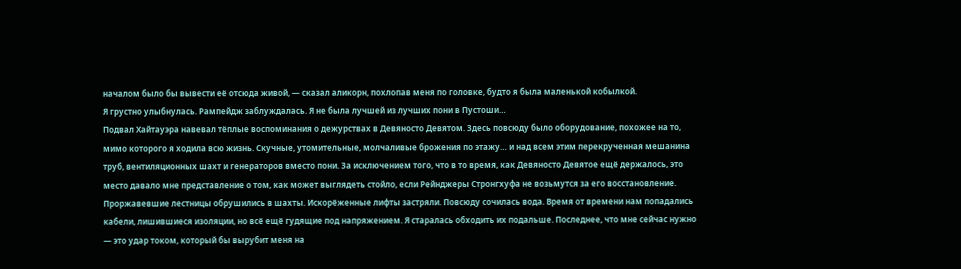началом было бы вывести её отсюда живой, — сказал аликорн, похлопав меня по головке, будто я была маленькой кобылкой.
Я грустно улыбнулась. Рампейдж заблуждалась. Я не была лучшей из лучших пони в Пустоши…
Подвал Хайтауэра навевал тёплые воспоминания о дежурствах в Девяносто Девятом. Здесь повсюду было оборудование, похожее на то, мимо которого я ходила всю жизнь. Скучные, утомительные, молчаливые брожения по этажу… и над всем этим перекрученная мешанина труб, вентиляционных шахт и генераторов вместо пони. За исключением того, что в то время, как Девяносто Девятое ещё держалось, это место давало мне представление о том, как может выглядеть стойло, если Рейнджеры Стронгхуфа не возьмутся за его восстановление. Проржавевшие лестницы обрушились в шахты. Искорёженные лифты застряли. Повсюду сочилась вода. Время от времени нам попадались кабели, лишившиеся изоляции, но всё ещё гудящие под напряжением. Я старалась обходить их подальше. Последнее, что мне сейчас нужно — это удар током, который бы вырубит меня на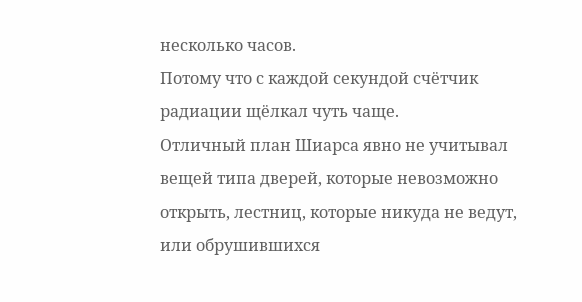несколько часов.
Потому что с каждой секундой счётчик радиации щёлкал чуть чаще.
Отличный план Шиарса явно не учитывал вещей типа дверей, которые невозможно открыть, лестниц, которые никуда не ведут, или обрушившихся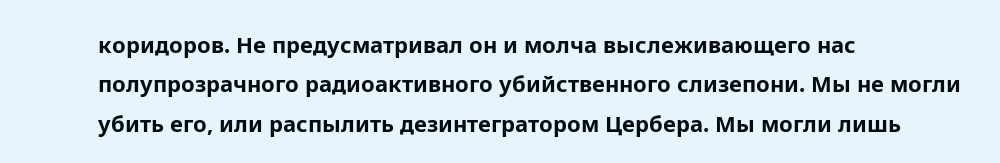коридоров. Не предусматривал он и молча выслеживающего нас полупрозрачного радиоактивного убийственного слизепони. Мы не могли убить его, или распылить дезинтегратором Цербера. Мы могли лишь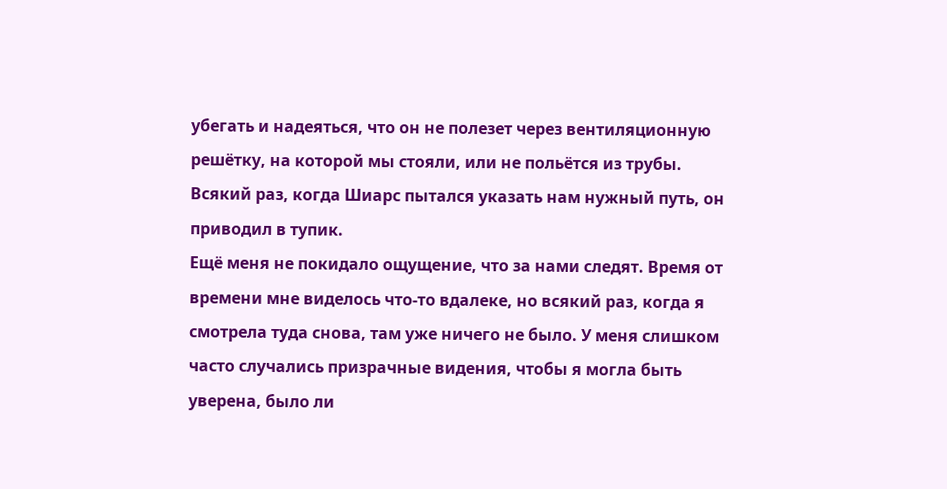убегать и надеяться, что он не полезет через вентиляционную решётку, на которой мы стояли, или не польётся из трубы. Всякий раз, когда Шиарс пытался указать нам нужный путь, он приводил в тупик.
Ещё меня не покидало ощущение, что за нами следят. Время от времени мне виделось что-то вдалеке, но всякий раз, когда я смотрела туда снова, там уже ничего не было. У меня слишком часто случались призрачные видения, чтобы я могла быть уверена, было ли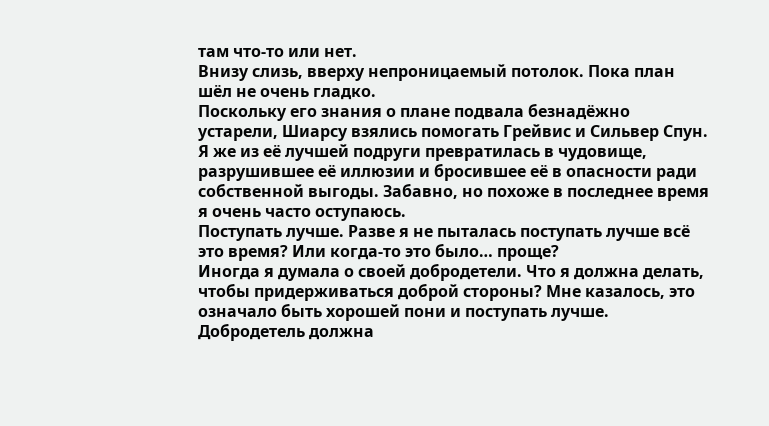там что-то или нет.
Внизу слизь, вверху непроницаемый потолок. Пока план шёл не очень гладко.
Поскольку его знания о плане подвала безнадёжно устарели, Шиарсу взялись помогать Грейвис и Сильвер Спун. Я же из её лучшей подруги превратилась в чудовище, разрушившее её иллюзии и бросившее её в опасности ради собственной выгоды. Забавно, но похоже в последнее время я очень часто оступаюсь.
Поступать лучше. Разве я не пыталась поступать лучше всё это время? Или когда-то это было… проще?
Иногда я думала о своей добродетели. Что я должна делать, чтобы придерживаться доброй стороны? Мне казалось, это означало быть хорошей пони и поступать лучше. Добродетель должна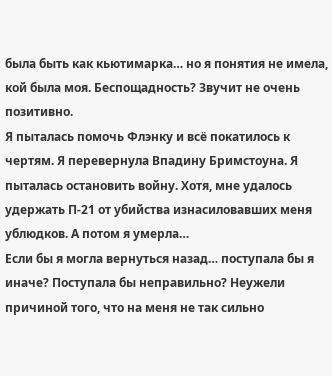была быть как кьютимарка… но я понятия не имела, кой была моя. Беспощадность? Звучит не очень позитивно.
Я пыталась помочь Флэнку и всё покатилось к чертям. Я перевернула Впадину Бримстоуна. Я пыталась остановить войну. Хотя, мне удалось удержать П-21 от убийства изнасиловавших меня ублюдков. А потом я умерла…
Если бы я могла вернуться назад… поступала бы я иначе? Поступала бы неправильно? Неужели причиной того, что на меня не так сильно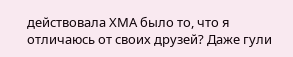действовала ХМА было то, что я отличаюсь от своих друзей? Даже гули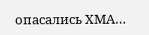опасались ХМА…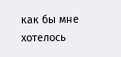как бы мне хотелось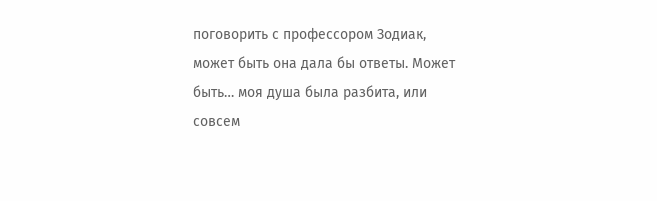поговорить с профессором Зодиак, может быть она дала бы ответы. Может быть… моя душа была разбита, или совсем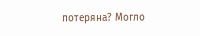потеряна? Могло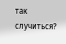так случиться?